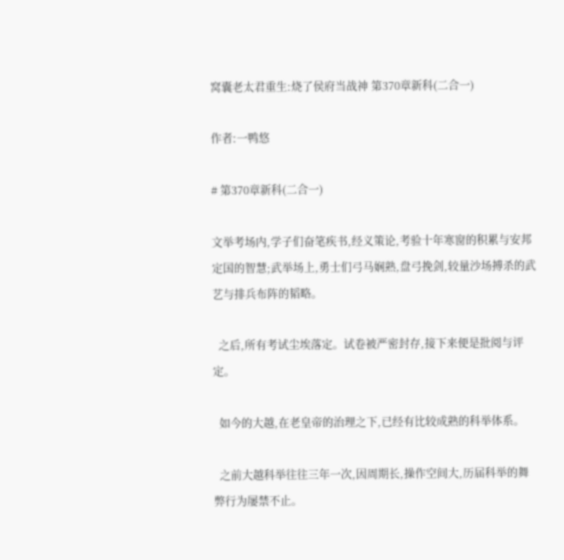窝囊老太君重生:烧了侯府当战神 第370章新科(二合一)

作者:一鸭悠

# 第370章新科(二合一)

文举考场内,学子们奋笔疾书,经义策论,考验十年寒窗的积累与安邦定国的智慧;武举场上,勇士们弓马娴熟,盘弓挽剑,较量沙场搏杀的武艺与排兵布阵的韬略。

  之后,所有考试尘埃落定。试卷被严密封存,接下来便是批阅与评定。

  如今的大越,在老皇帝的治理之下,已经有比较成熟的科举体系。

  之前大越科举往往三年一次,因周期长,操作空间大,历届科举的舞弊行为屡禁不止。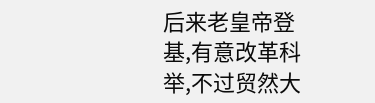后来老皇帝登基,有意改革科举,不过贸然大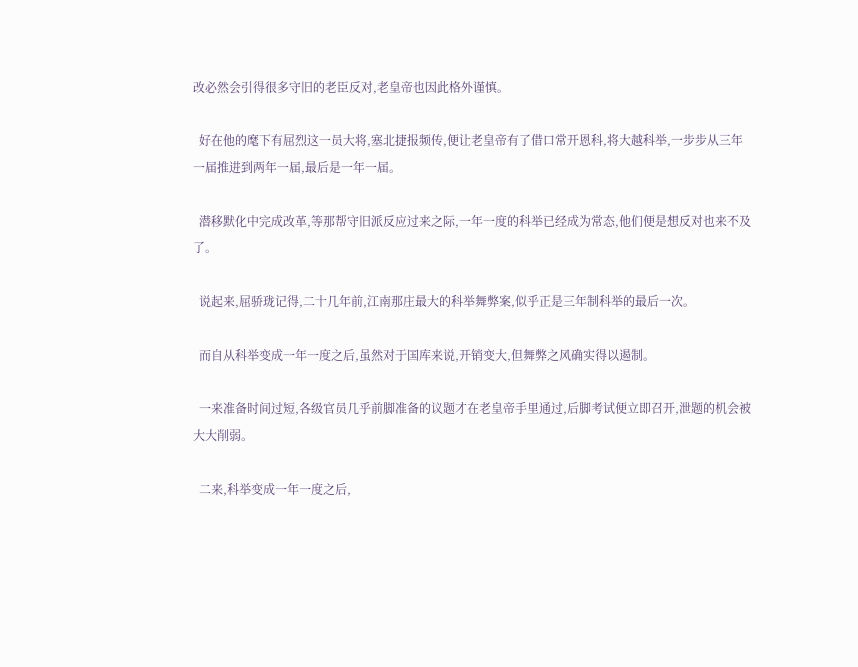改必然会引得很多守旧的老臣反对,老皇帝也因此格外谨慎。

  好在他的麾下有屈烈这一员大将,塞北捷报频传,便让老皇帝有了借口常开恩科,将大越科举,一步步从三年一届推进到两年一届,最后是一年一届。

  潜移默化中完成改革,等那帮守旧派反应过来之际,一年一度的科举已经成为常态,他们便是想反对也来不及了。

  说起来,屈骄珑记得,二十几年前,江南那庄最大的科举舞弊案,似乎正是三年制科举的最后一次。

  而自从科举变成一年一度之后,虽然对于国库来说,开销变大,但舞弊之风确实得以遏制。

  一来准备时间过短,各级官员几乎前脚准备的议题才在老皇帝手里通过,后脚考试便立即召开,泄题的机会被大大削弱。

  二来,科举变成一年一度之后,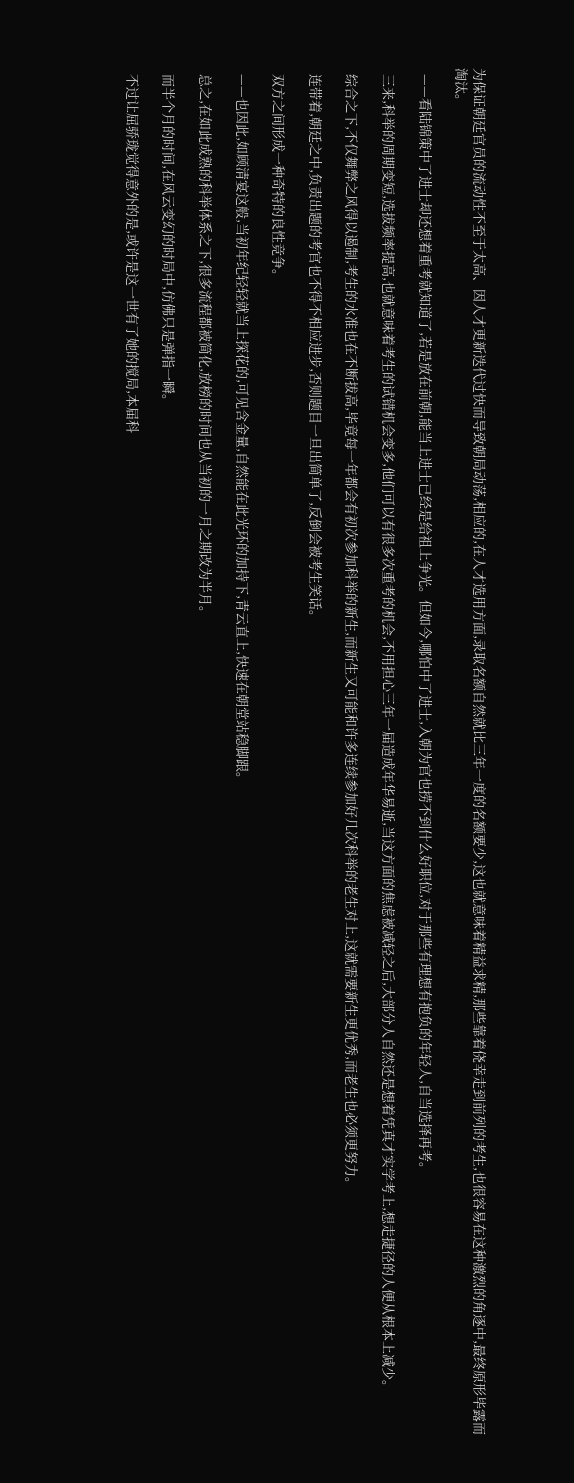为保证朝廷官员的流动性不至于太高、因人才更新迭代过快而导致朝局动荡,相应的,在人才选用方面,录取名额自然就比三年一度的名额要少,这也就意味着精益求精,那些靠着侥幸走到前列的考生,也很容易在这种激烈的角逐中,最终原形毕露而淘汰。

  ——看陆锦策中了进士却还想着重考就知道了,若是放在前朝,能当上进士已经是给祖上争光。但如今,哪怕中了进士,入朝为官也捞不到什么好职位,对于那些有理想有抱负的年轻人,自当选择再考。

  三来,科举的周期变短,选拔频率提高,也就意味着考生的试错机会变多,他们可以有很多次重考的机会,不用担心三年一届造成年华易逝,当这方面的焦虑被减轻之后,大部分人自然还是想着凭真才实学考上,想走捷径的人便从根本上减少。

  综合之下,不仅舞弊之风得以遏制,考生的水准也在不断拔高,毕竟每一年都会有初次参加科举的新生,而新生又可能和许多连续参加好几次科举的老生对上,这就需要新生更优秀,而老生也必须更努力。

  连带着,朝廷之中,负责出题的考官也不得不相应进步,否则题目一旦出简单了,反倒会被考生笑话。

  双方之间形成一种奇特的良性竞争。

  ——也因此,如顾清宴这般,当初年纪轻轻就当上探花的,可见含金量,自然能在此光环的加持下,青云直上,快速在朝堂站稳脚跟。

  总之,在如此成熟的科举体系之下,很多流程都被简化,放榜的时间也从当初的一月之期改为半月。

  而半个月的时间,在风云变幻的时局中,仿佛只是弹指一瞬。

  不过让屈骄珑觉得意外的是,或许是这一世有了她的搅局,本届科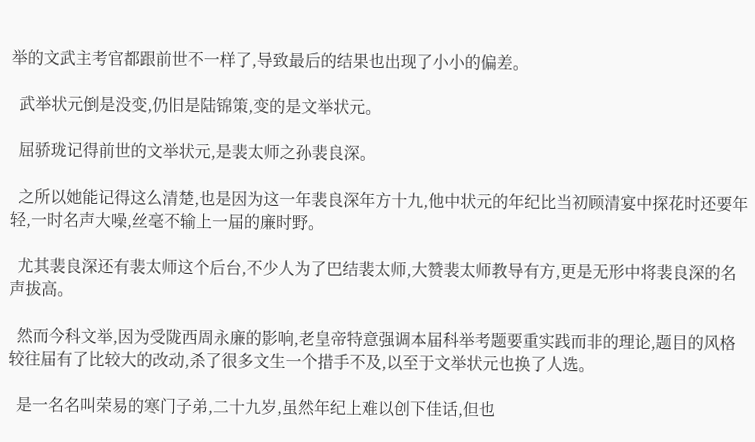举的文武主考官都跟前世不一样了,导致最后的结果也出现了小小的偏差。

  武举状元倒是没变,仍旧是陆锦策,变的是文举状元。

  屈骄珑记得前世的文举状元,是裴太师之孙裴良深。

  之所以她能记得这么清楚,也是因为这一年裴良深年方十九,他中状元的年纪比当初顾清宴中探花时还要年轻,一时名声大噪,丝毫不输上一届的廉时野。

  尤其裴良深还有裴太师这个后台,不少人为了巴结裴太师,大赞裴太师教导有方,更是无形中将裴良深的名声拔高。

  然而今科文举,因为受陇西周永廉的影响,老皇帝特意强调本届科举考题要重实践而非的理论,题目的风格较往届有了比较大的改动,杀了很多文生一个措手不及,以至于文举状元也换了人选。

  是一名名叫荣易的寒门子弟,二十九岁,虽然年纪上难以创下佳话,但也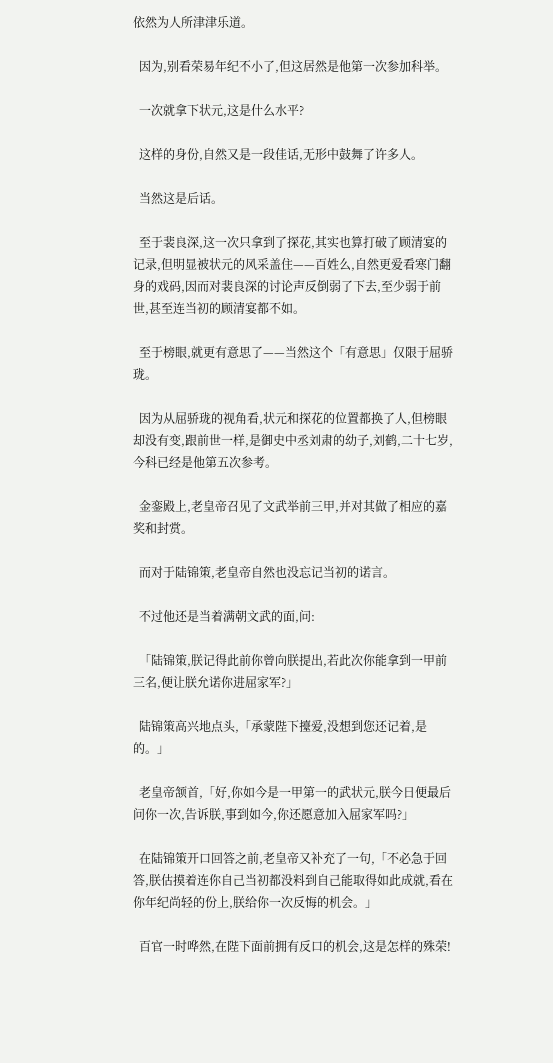依然为人所津津乐道。

  因为,别看荣易年纪不小了,但这居然是他第一次参加科举。

  一次就拿下状元,这是什么水平?

  这样的身份,自然又是一段佳话,无形中鼓舞了许多人。

  当然这是后话。

  至于裴良深,这一次只拿到了探花,其实也算打破了顾清宴的记录,但明显被状元的风采盖住——百姓么,自然更爱看寒门翻身的戏码,因而对裴良深的讨论声反倒弱了下去,至少弱于前世,甚至连当初的顾清宴都不如。

  至于榜眼,就更有意思了——当然这个「有意思」仅限于屈骄珑。

  因为从屈骄珑的视角看,状元和探花的位置都换了人,但榜眼却没有变,跟前世一样,是御史中丞刘肃的幼子,刘鹤,二十七岁,今科已经是他第五次参考。

  金銮殿上,老皇帝召见了文武举前三甲,并对其做了相应的嘉奖和封赏。

  而对于陆锦策,老皇帝自然也没忘记当初的诺言。

  不过他还是当着满朝文武的面,问:

  「陆锦策,朕记得此前你曾向朕提出,若此次你能拿到一甲前三名,便让朕允诺你进屈家军?」

  陆锦策高兴地点头,「承蒙陛下擡爱,没想到您还记着,是的。」

  老皇帝颔首,「好,你如今是一甲第一的武状元,朕今日便最后问你一次,告诉朕,事到如今,你还愿意加入屈家军吗?」

  在陆锦策开口回答之前,老皇帝又补充了一句,「不必急于回答,朕估摸着连你自己当初都没料到自己能取得如此成就,看在你年纪尚轻的份上,朕给你一次反悔的机会。」

  百官一时哗然,在陛下面前拥有反口的机会,这是怎样的殊荣!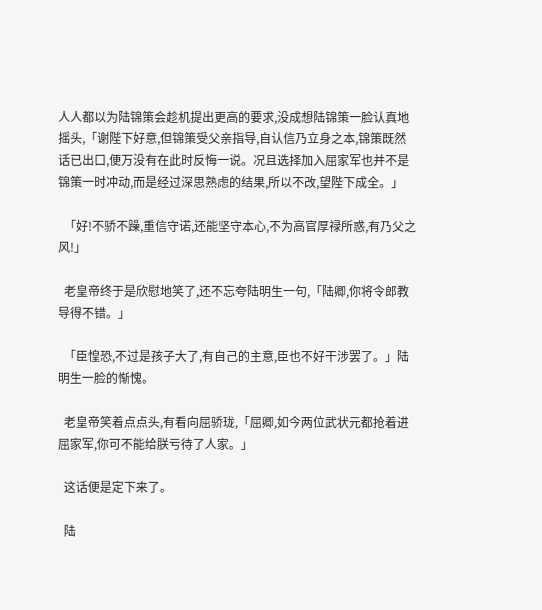人人都以为陆锦策会趁机提出更高的要求,没成想陆锦策一脸认真地摇头,「谢陛下好意,但锦策受父亲指导,自认信乃立身之本,锦策既然话已出口,便万没有在此时反悔一说。况且选择加入屈家军也并不是锦策一时冲动,而是经过深思熟虑的结果,所以不改,望陛下成全。」

  「好!不骄不躁,重信守诺,还能坚守本心,不为高官厚禄所惑,有乃父之风!」

  老皇帝终于是欣慰地笑了,还不忘夸陆明生一句,「陆卿,你将令郎教导得不错。」

  「臣惶恐,不过是孩子大了,有自己的主意,臣也不好干涉罢了。」陆明生一脸的惭愧。

  老皇帝笑着点点头,有看向屈骄珑,「屈卿,如今两位武状元都抢着进屈家军,你可不能给朕亏待了人家。」

  这话便是定下来了。

  陆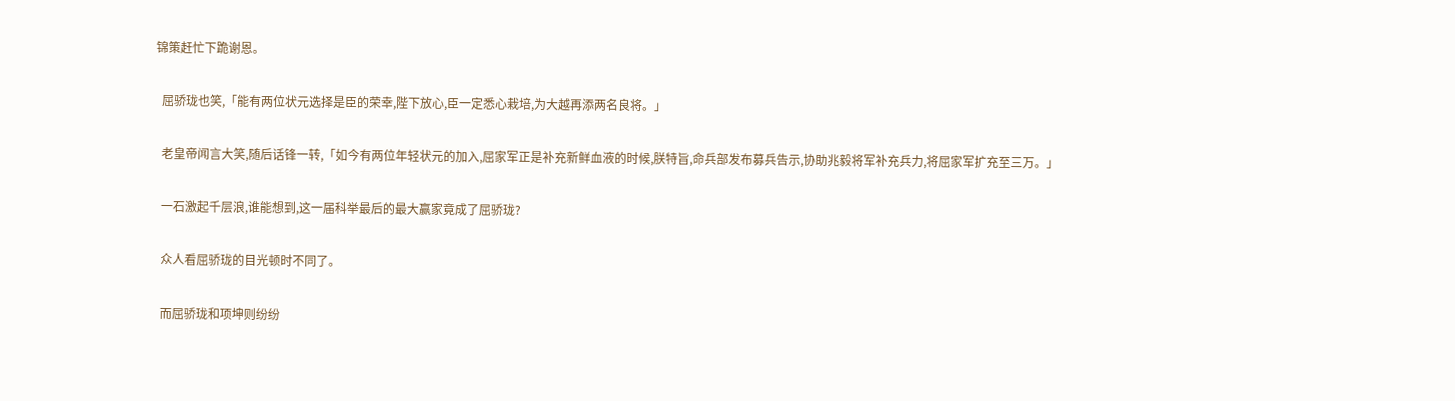锦策赶忙下跪谢恩。

  屈骄珑也笑,「能有两位状元选择是臣的荣幸,陛下放心,臣一定悉心栽培,为大越再添两名良将。」

  老皇帝闻言大笑,随后话锋一转,「如今有两位年轻状元的加入,屈家军正是补充新鲜血液的时候,朕特旨,命兵部发布募兵告示,协助兆毅将军补充兵力,将屈家军扩充至三万。」

  一石激起千层浪,谁能想到,这一届科举最后的最大赢家竟成了屈骄珑?

  众人看屈骄珑的目光顿时不同了。

  而屈骄珑和项坤则纷纷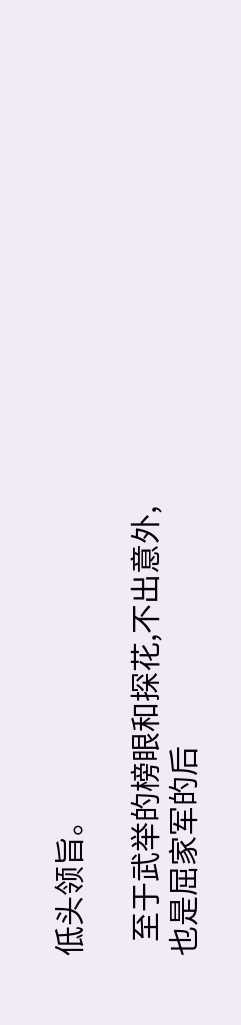低头领旨。

  至于武举的榜眼和探花,不出意外,也是屈家军的后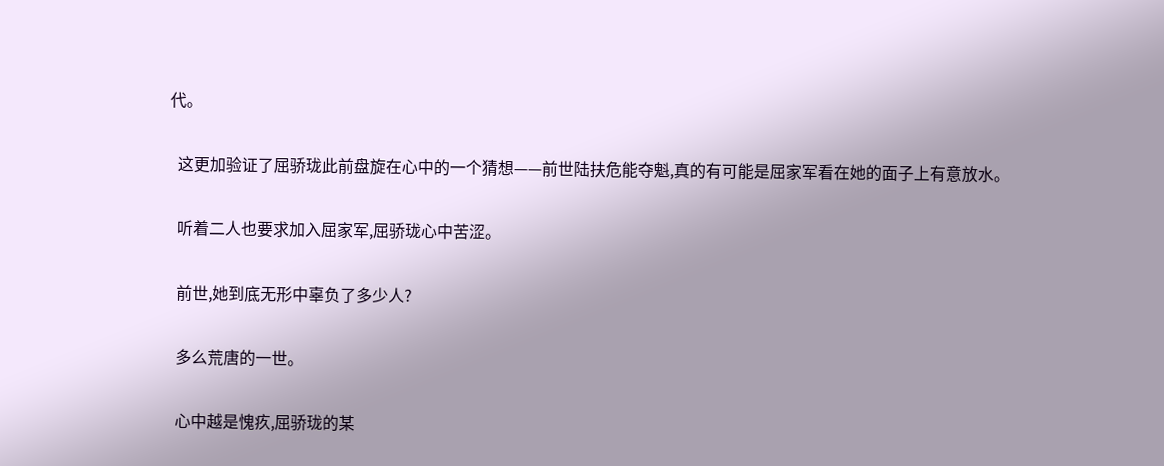代。

  这更加验证了屈骄珑此前盘旋在心中的一个猜想——前世陆扶危能夺魁,真的有可能是屈家军看在她的面子上有意放水。

  听着二人也要求加入屈家军,屈骄珑心中苦涩。

  前世,她到底无形中辜负了多少人?

  多么荒唐的一世。

  心中越是愧疚,屈骄珑的某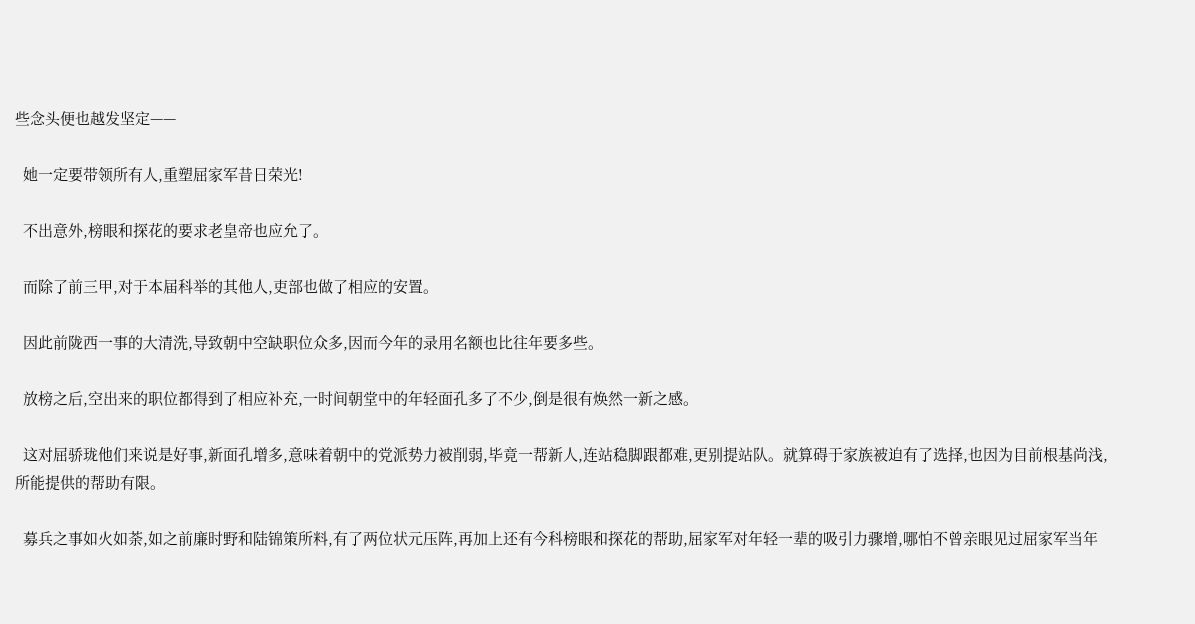些念头便也越发坚定——

  她一定要带领所有人,重塑屈家军昔日荣光!

  不出意外,榜眼和探花的要求老皇帝也应允了。

  而除了前三甲,对于本届科举的其他人,吏部也做了相应的安置。

  因此前陇西一事的大清洗,导致朝中空缺职位众多,因而今年的录用名额也比往年要多些。

  放榜之后,空出来的职位都得到了相应补充,一时间朝堂中的年轻面孔多了不少,倒是很有焕然一新之感。

  这对屈骄珑他们来说是好事,新面孔增多,意味着朝中的党派势力被削弱,毕竟一帮新人,连站稳脚跟都难,更别提站队。就算碍于家族被迫有了选择,也因为目前根基尚浅,所能提供的帮助有限。

  募兵之事如火如荼,如之前廉时野和陆锦策所料,有了两位状元压阵,再加上还有今科榜眼和探花的帮助,屈家军对年轻一辈的吸引力骤增,哪怕不曾亲眼见过屈家军当年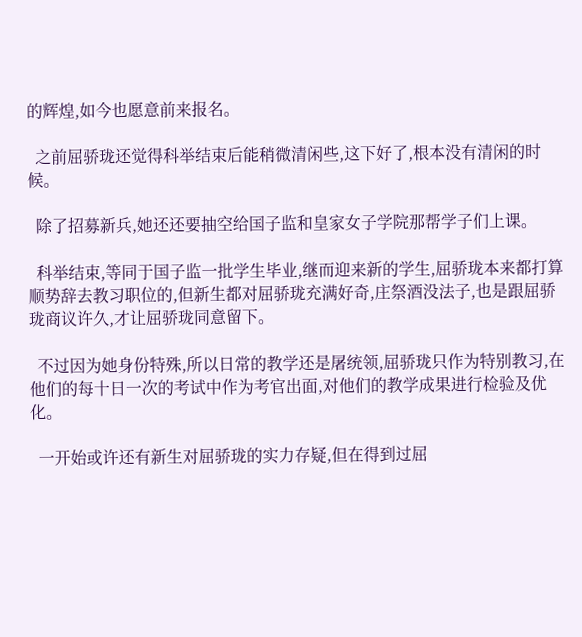的辉煌,如今也愿意前来报名。

  之前屈骄珑还觉得科举结束后能稍微清闲些,这下好了,根本没有清闲的时候。

  除了招募新兵,她还还要抽空给国子监和皇家女子学院那帮学子们上课。

  科举结束,等同于国子监一批学生毕业,继而迎来新的学生,屈骄珑本来都打算顺势辞去教习职位的,但新生都对屈骄珑充满好奇,庄祭酒没法子,也是跟屈骄珑商议许久,才让屈骄珑同意留下。

  不过因为她身份特殊,所以日常的教学还是屠统领,屈骄珑只作为特别教习,在他们的每十日一次的考试中作为考官出面,对他们的教学成果进行检验及优化。

  一开始或许还有新生对屈骄珑的实力存疑,但在得到过屈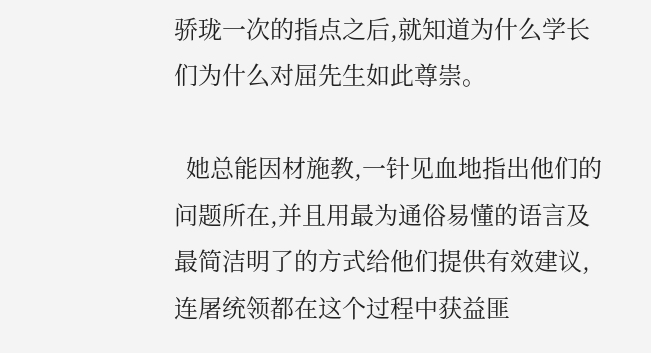骄珑一次的指点之后,就知道为什么学长们为什么对屈先生如此尊崇。

  她总能因材施教,一针见血地指出他们的问题所在,并且用最为通俗易懂的语言及最简洁明了的方式给他们提供有效建议,连屠统领都在这个过程中获益匪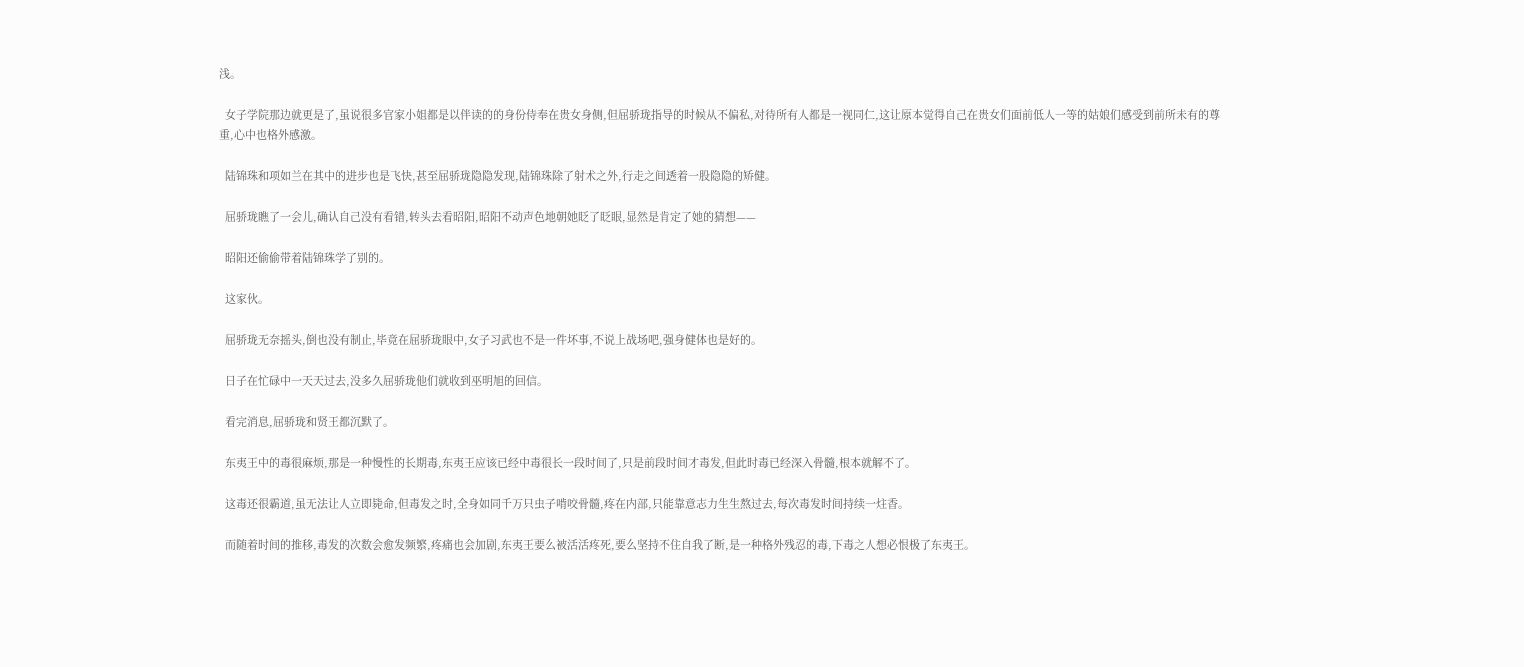浅。

  女子学院那边就更是了,虽说很多官家小姐都是以伴读的的身份侍奉在贵女身侧,但屈骄珑指导的时候从不偏私,对待所有人都是一视同仁,这让原本觉得自己在贵女们面前低人一等的姑娘们感受到前所未有的尊重,心中也格外感激。

  陆锦珠和项如兰在其中的进步也是飞快,甚至屈骄珑隐隐发现,陆锦珠除了射术之外,行走之间透着一股隐隐的矫健。

  屈骄珑瞧了一会儿,确认自己没有看错,转头去看昭阳,昭阳不动声色地朝她眨了眨眼,显然是肯定了她的猜想——

  昭阳还偷偷带着陆锦珠学了别的。

  这家伙。

  屈骄珑无奈摇头,倒也没有制止,毕竟在屈骄珑眼中,女子习武也不是一件坏事,不说上战场吧,强身健体也是好的。

  日子在忙碌中一天天过去,没多久屈骄珑他们就收到巫明旭的回信。

  看完消息,屈骄珑和贤王都沉默了。

  东夷王中的毒很麻烦,那是一种慢性的长期毒,东夷王应该已经中毒很长一段时间了,只是前段时间才毒发,但此时毒已经深入骨髓,根本就解不了。

  这毒还很霸道,虽无法让人立即毙命,但毒发之时,全身如同千万只虫子啃咬骨髓,疼在内部,只能靠意志力生生熬过去,每次毒发时间持续一炷香。

  而随着时间的推移,毒发的次数会愈发频繁,疼痛也会加剧,东夷王要么被活活疼死,要么坚持不住自我了断,是一种格外残忍的毒,下毒之人想必恨极了东夷王。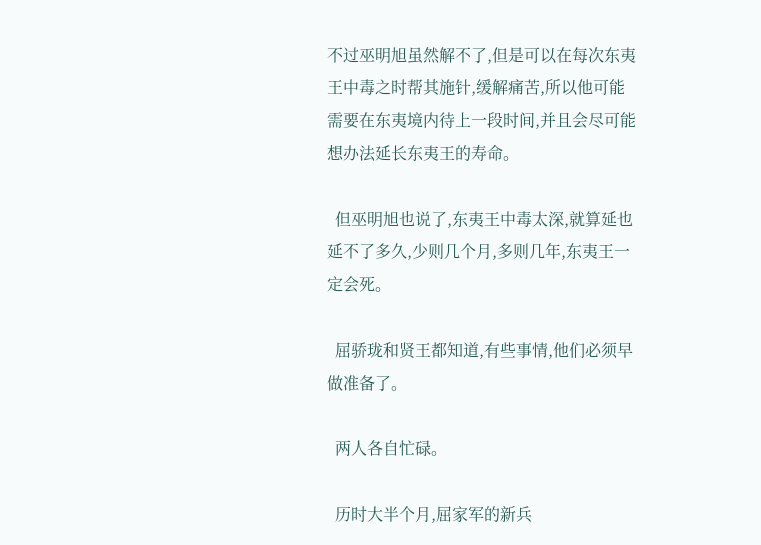不过巫明旭虽然解不了,但是可以在每次东夷王中毒之时帮其施针,缓解痛苦,所以他可能需要在东夷境内待上一段时间,并且会尽可能想办法延长东夷王的寿命。

  但巫明旭也说了,东夷王中毒太深,就算延也延不了多久,少则几个月,多则几年,东夷王一定会死。

  屈骄珑和贤王都知道,有些事情,他们必须早做准备了。

  两人各自忙碌。

  历时大半个月,屈家军的新兵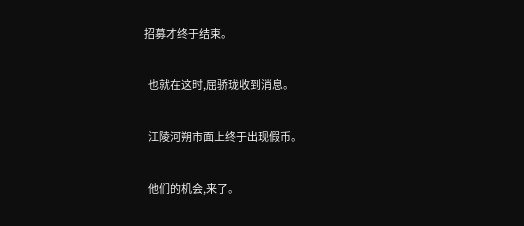招募才终于结束。

  也就在这时,屈骄珑收到消息。

  江陵河朔市面上终于出现假币。

  他们的机会,来了。